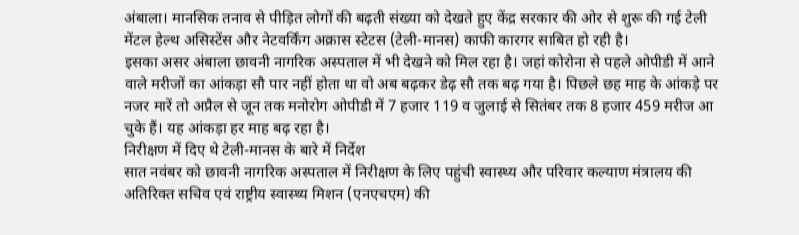अंबाला। मानसिक तनाव से पीड़ित लोगों की बढ़ती संख्या को देखते हुए केंद्र सरकार की ओर से शुरू की गई टेली मेंटल हेल्थ असिस्टेंस और नेटवर्किंग अक्रास स्टेटस (टेली-मानस) काफी कारगर साबित हो रही है।
इसका असर अंबाला छावनी नागरिक अस्पताल में भी देखने को मिल रहा है। जहां कोरोना से पहले ओपीडी में आने वाले मरीजों का आंकड़ा सौ पार नहीं होता था वो अब बढ़कर डेढ़ सौ तक बढ़ गया है। पिछले छह माह के आंकड़े पर नजर मारें तो अप्रैल से जून तक मनोरोग ओपीडी में 7 हजार 119 व जुलाई से सितंबर तक 8 हजार 459 मरीज आ चुके हैं। यह आंकड़ा हर माह बढ़ रहा है।
निरीक्षण में दिए थे टेली-मानस के बारे में निर्देश
सात नवंबर को छावनी नागरिक अस्पताल में निरीक्षण के लिए पहुंची स्वास्थ्य और परिवार कल्याण मंत्रालय की अतिरिक्त सचिव एवं राष्ट्रीय स्वास्थ्य मिशन (एनएचएम) की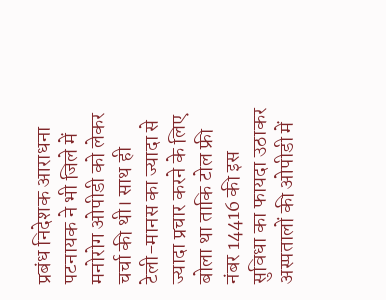प्रबंध निदेशक आराधना पटनायक ने भी जिले में मनोरोग ओपीडी को लेकर चर्चा की थी। साथ ही टेली-मानस का ज्यादा से ज्यादा प्रचार करने के लिए बोला था ताकि टोल फ्री नंबर 14416 की इस सुविधा का फायदा उठाकर अस्पतालों की ओपीडी में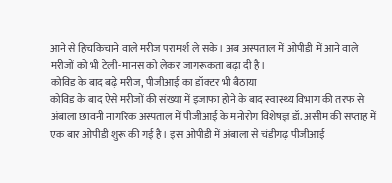आने से हिचकिचाने वाले मरीज परामर्श ले सके। अब अस्पताल में ओपीडी में आने वाले मरीजों को भी टेली-मानस को लेकर जागरूकता बढ़ा दी है।
कोविड के बाद बढ़े मरीज, पीजीआई का डॉक्टर भी बैठाया
कोविड के बाद ऐसे मरीजों की संख्या में इजाफा होने के बाद स्वास्थ्य विभाग की तरफ से अंबाला छावनी नागरिक अस्पताल में पीजीआई के मनोरोग विशेषज्ञ डॉ. असीम की सप्ताह में एक बार ओपीडी शुरू की गई है। इस ओपीडी में अंबाला से चंडीगढ़ पीजीआई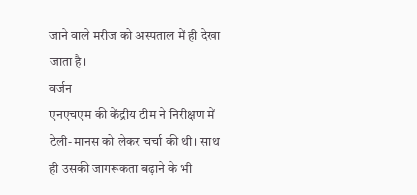जाने वाले मरीज को अस्पताल में ही देखा जाता है।
वर्जन
एनएचएम की केंद्रीय टीम ने निरीक्षण में टेली-मानस को लेकर चर्चा की थी। साथ ही उसकी जागरूकता बढ़ाने के भी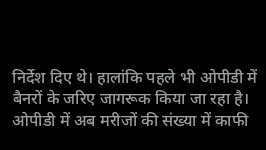निर्देश दिए थे। हालांकि पहले भी ओपीडी में बैनरों के जरिए जागरूक किया जा रहा है। ओपीडी में अब मरीजों की संख्या में काफी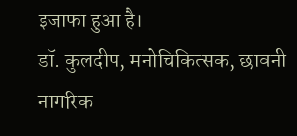इजाफा हुआ है।
डॉ. कुलदीप, मनोचिकित्सक, छावनी नागरिक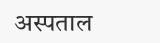अस्पताल